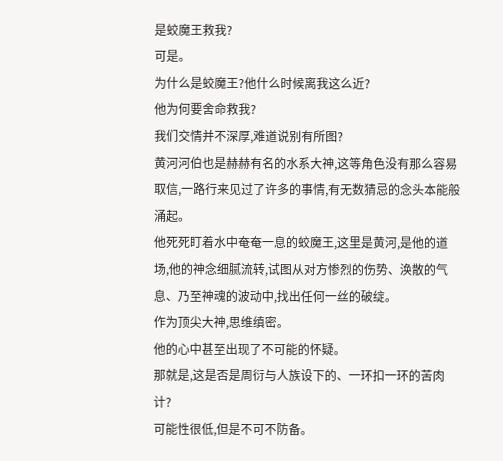是蛟魔王救我?
可是。
为什么是蛟魔王?他什么时候离我这么近?
他为何要舍命救我?
我们交情并不深厚,难道说别有所图?
黄河河伯也是赫赫有名的水系大神,这等角色没有那么容易取信,一路行来见过了许多的事情,有无数猜忌的念头本能般涌起。
他死死盯着水中奄奄一息的蛟魔王,这里是黄河,是他的道场,他的神念细腻流转,试图从对方惨烈的伤势、涣散的气息、乃至神魂的波动中,找出任何一丝的破绽。
作为顶尖大神,思维缜密。
他的心中甚至出现了不可能的怀疑。
那就是,这是否是周衍与人族设下的、一环扣一环的苦肉计?
可能性很低,但是不可不防备。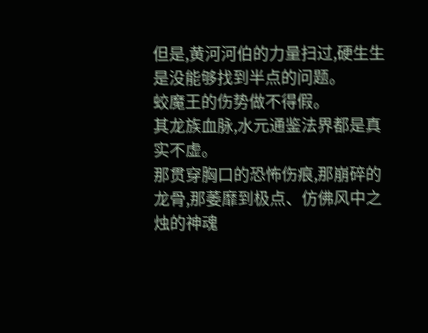但是,黄河河伯的力量扫过,硬生生是没能够找到半点的问题。
蛟魔王的伤势做不得假。
其龙族血脉,水元通鉴法界都是真实不虚。
那贯穿胸口的恐怖伤痕,那崩碎的龙骨,那萎靡到极点、仿佛风中之烛的神魂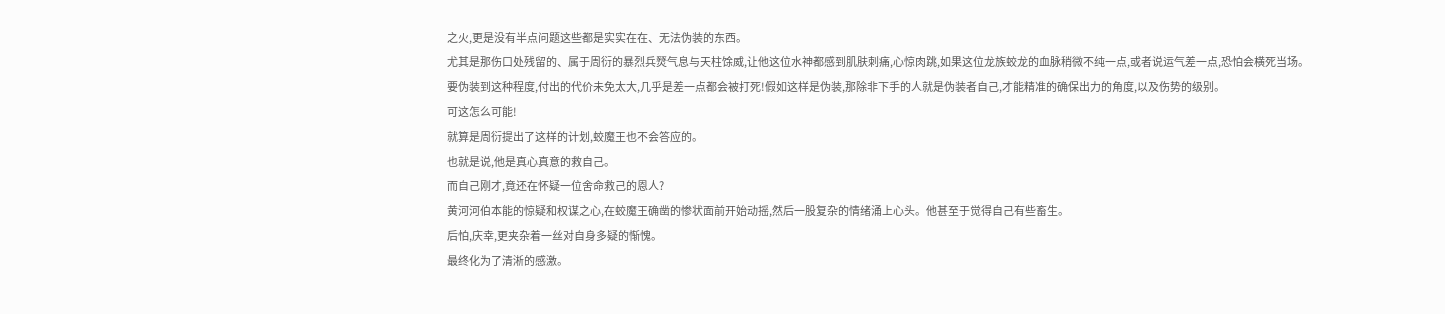之火,更是没有半点问题这些都是实实在在、无法伪装的东西。
尤其是那伤口处残留的、属于周衍的暴烈兵燹气息与天柱馀威,让他这位水神都感到肌肤刺痛,心惊肉跳,如果这位龙族蛟龙的血脉稍微不纯一点,或者说运气差一点,恐怕会横死当场。
要伪装到这种程度,付出的代价未免太大,几乎是差一点都会被打死!假如这样是伪装,那除非下手的人就是伪装者自己,才能精准的确保出力的角度,以及伤势的级别。
可这怎么可能!
就算是周衍提出了这样的计划,蛟魔王也不会答应的。
也就是说,他是真心真意的救自己。
而自己刚才,竟还在怀疑一位舍命救己的恩人?
黄河河伯本能的惊疑和权谋之心,在蛟魔王确凿的惨状面前开始动摇,然后一股复杂的情绪涌上心头。他甚至于觉得自己有些畜生。
后怕,庆幸,更夹杂着一丝对自身多疑的惭愧。
最终化为了清淅的感激。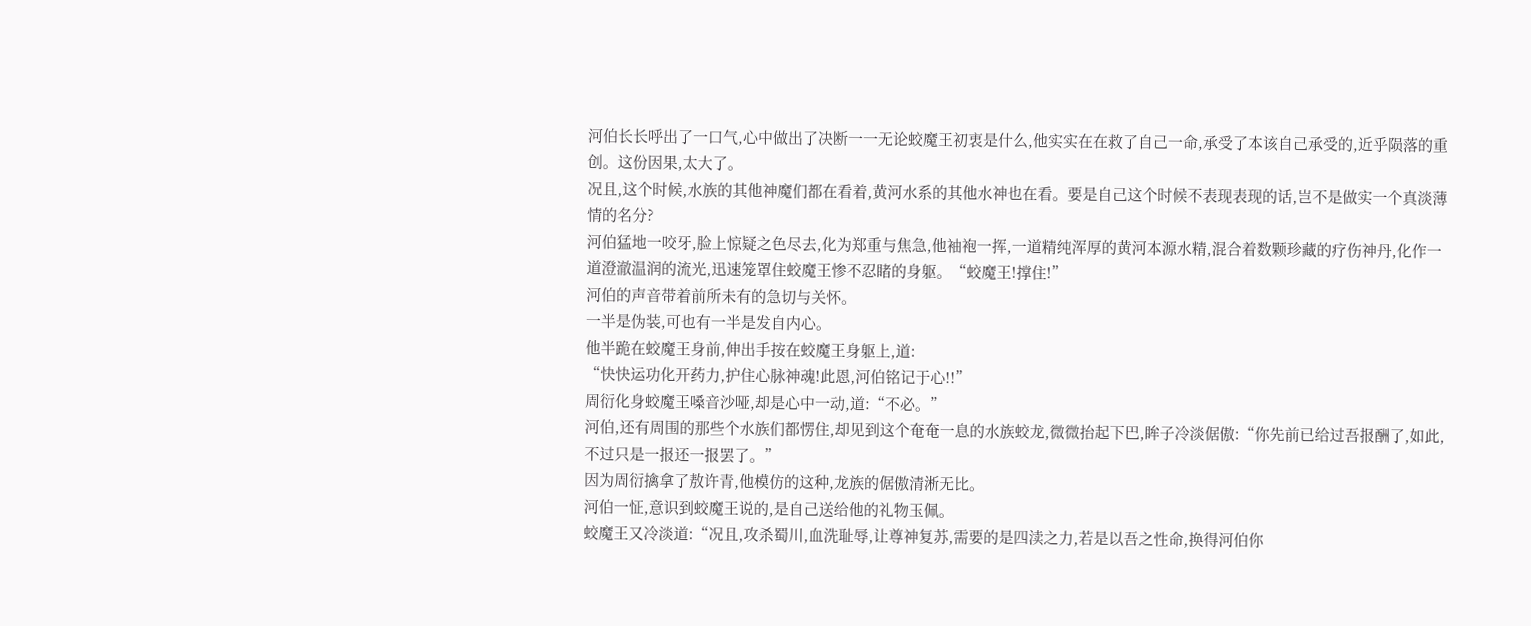河伯长长呼出了一口气,心中做出了决断一一无论蛟魔王初衷是什么,他实实在在救了自己一命,承受了本该自己承受的,近乎陨落的重创。这份因果,太大了。
况且,这个时候,水族的其他神魔们都在看着,黄河水系的其他水神也在看。要是自己这个时候不表现表现的话,岂不是做实一个真淡薄情的名分?
河伯猛地一咬牙,脸上惊疑之色尽去,化为郑重与焦急,他袖袍一挥,一道精纯浑厚的黄河本源水精,混合着数颗珍藏的疗伤神丹,化作一道澄澈温润的流光,迅速笼罩住蛟魔王惨不忍睹的身躯。“蛟魔王!撑住!”
河伯的声音带着前所未有的急切与关怀。
一半是伪装,可也有一半是发自内心。
他半跪在蛟魔王身前,伸出手按在蛟魔王身躯上,道:
“快快运功化开药力,护住心脉神魂!此恩,河伯铭记于心!!”
周衍化身蛟魔王嗓音沙哑,却是心中一动,道:“不必。”
河伯,还有周围的那些个水族们都愣住,却见到这个奄奄一息的水族蛟龙,微微抬起下巴,眸子冷淡倨傲:“你先前已给过吾报酬了,如此,不过只是一报还一报罢了。”
因为周衍擒拿了敖许青,他模仿的这种,龙族的倨傲清淅无比。
河伯一怔,意识到蛟魔王说的,是自己送给他的礼物玉佩。
蛟魔王又冷淡道:“况且,攻杀蜀川,血洗耻辱,让尊神复苏,需要的是四渎之力,若是以吾之性命,换得河伯你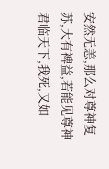安然无恙,那么对尊神复苏,大有裨益,若能见尊神君临天下,我死,又如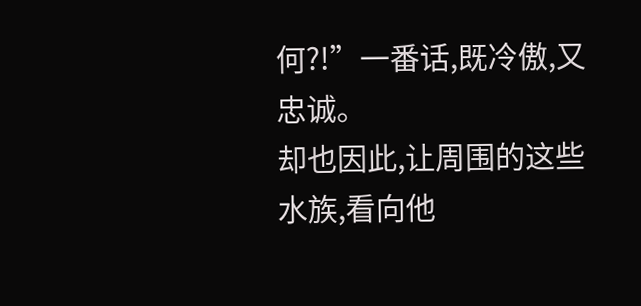何?!”一番话,既冷傲,又忠诚。
却也因此,让周围的这些水族,看向他